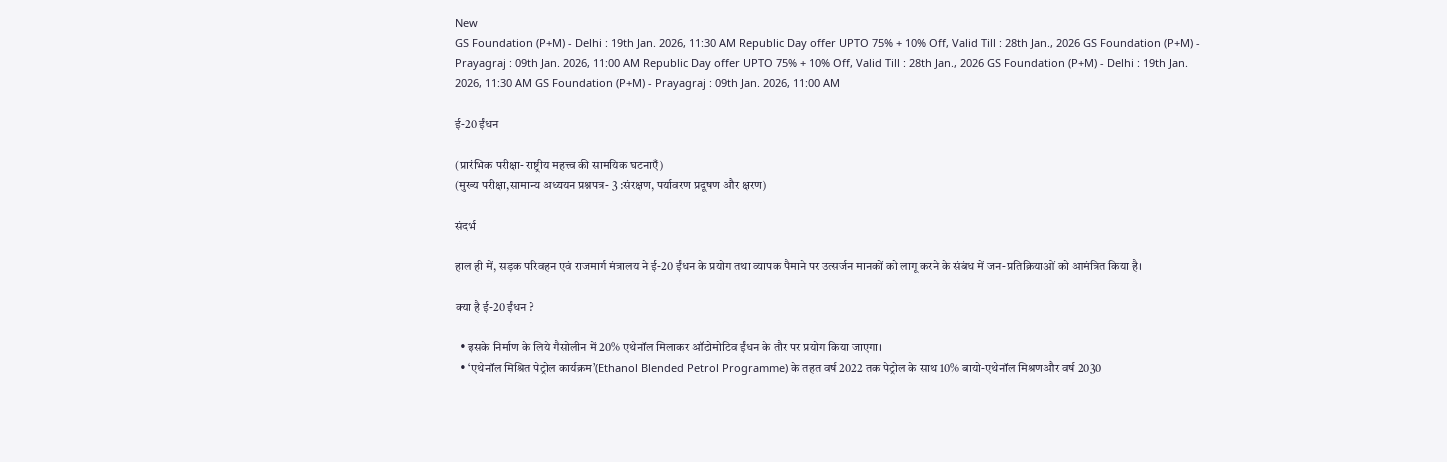New
GS Foundation (P+M) - Delhi : 19th Jan. 2026, 11:30 AM Republic Day offer UPTO 75% + 10% Off, Valid Till : 28th Jan., 2026 GS Foundation (P+M) - Prayagraj : 09th Jan. 2026, 11:00 AM Republic Day offer UPTO 75% + 10% Off, Valid Till : 28th Jan., 2026 GS Foundation (P+M) - Delhi : 19th Jan. 2026, 11:30 AM GS Foundation (P+M) - Prayagraj : 09th Jan. 2026, 11:00 AM

ई-20 ईंधन

(प्रारंभिक परीक्षा- राष्ट्रीय महत्त्व की सामयिक घटनाएँ)
(मुख्य परीक्षा,सामान्य अध्ययन प्रश्नपत्र- 3 :संरक्षण, पर्यावरण प्रदूषण और क्षरण)

संदर्भ

हाल ही में, सड़क परिवहन एवं राजमार्ग मंत्रालय ने ई-20 ईंधन के प्रयोग तथा व्यापक पैमाने पर उत्सर्जन मानकों को लागू करने के संबंध में जन-प्रतिक्रियाओं को आमंत्रित किया है।

क्या है ई-20 ईंधन ?

  • इसके निर्माण के लिये गैसोलीन में 20% एथेनॉल मिलाकर ऑटोमोटिव ईंधन के तौर पर प्रयोग किया जाएगा।
  • ‘एथेनॉल मिश्रित पेट्रोल कार्यक्रम’(Ethanol Blended Petrol Programme) के तहत वर्ष 2022 तक पेट्रोल के साथ 10% बायो-एथेनॉल मिश्रणऔर वर्ष 2030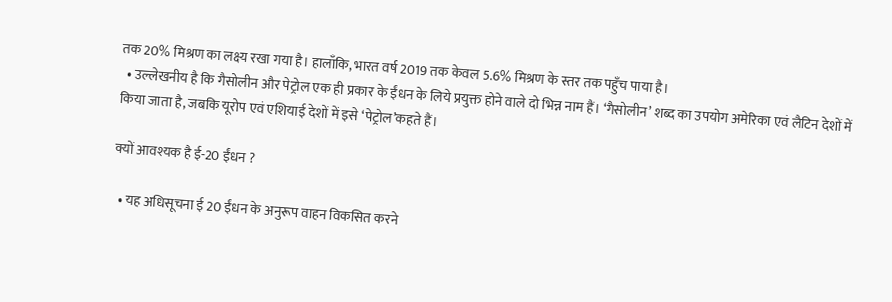तक 20% मिश्रण का लक्ष्य रखा गया है। हालाँकि, भारत वर्ष 2019 तक केवल 5.6% मिश्रण के स्तर तक पहुँच पाया है।
  • उल्लेखनीय है कि गैसोलीन और पेट्रोल एक ही प्रकार के ईंधन के लिये प्रयुक्त होने वाले दो भिन्न नाम हैं। ‘गैसोलीन’ शब्द का उपयोग अमेरिका एवं लैटिन देशों में किया जाता है, जबकि यूरोप एवं एशियाई देशों में इसे ‘पेट्रोल’कहते हैं।

क्यों आवश्यक है ई-20 ईंधन ?

  • यह अधिसूचना ई 20 ईंधन के अनुरूप वाहन विकसित करने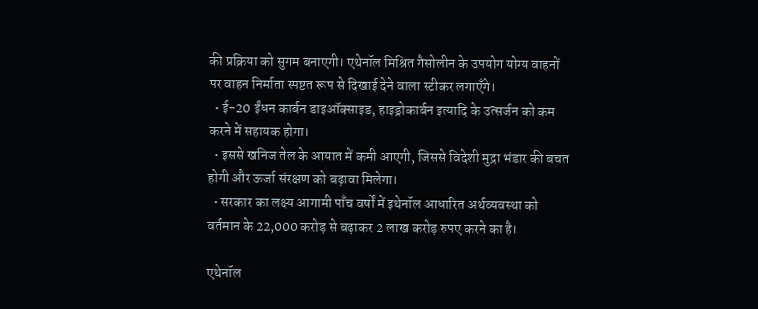की प्रक्रिया को सुगम बनाएगी। एथेनॉल मिश्रित गैसोलीन के उपयोग योग्य वाहनों पर वाहन निर्माता स्पष्टत रूप से दिखाई देने वाला स्टीकर लगाएँगे।
  • ई-20 ईंधन कार्बन डाइऑक्साइड, हाइड्रोकार्बन इत्यादि के उत्सर्जन को कम करने में सहायक होगा।
  • इससे खनिज तेल के आयात में कमी आएगी, जिससे विदेशी मुद्रा भंडार की बचत होगी और ऊर्जा संरक्षण को बढ़ावा मिलेगा।
  • सरकार का लक्ष्य आगामी पाँच वर्षों में इथेनॉल आधारित अर्थव्यवस्था को वर्तमान के 22,000 करोड़ से बढ़ाकर 2 लाख करोड़ रुपए करने का है।

एथेनॉल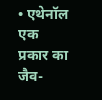• एथेनॉल एक प्रकार का जैव-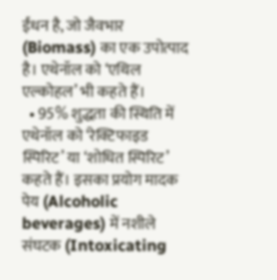ईंधन है, जो जैवभार (Biomass) का एक उपोत्पाद है। एथेनॉल को ‘एथिल एल्कोहल’ भी कहते हैं।
  • 95% शुद्धता की स्थिति में एथेनॉल को ‘रेक्टिफाइड स्पिरिट’ या ‘शोधित स्पिरिट’ कहते हैं। इसका प्रयोग मादक पेय (Alcoholic beverages) में नशीले संघटक (Intoxicating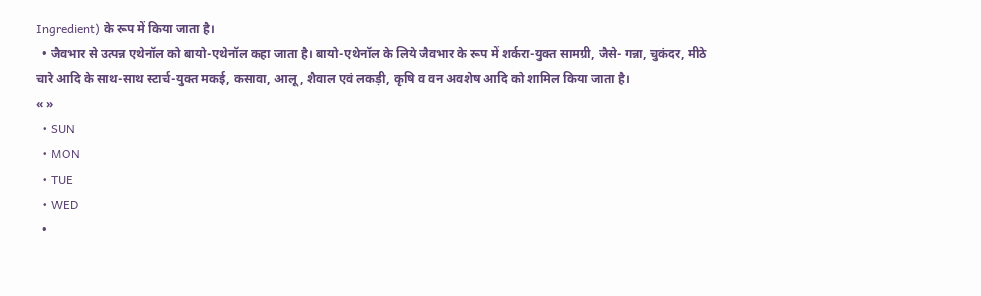Ingredient) के रूप में किया जाता है।
  • जैवभार से उत्पन्न एथेनॉल को बायो-एथेनॉल कहा जाता है। बायो-एथेनॉल के लिये जैवभार के रूप में शर्करा-युक्त सामग्री, जैसे- गन्ना, चुकंदर, मीठे चारे आदि के साथ-साथ स्टार्च-युक्त मकई, कसावा, आलू, शैवाल एवं लकड़ी, कृषि व वन अवशेष आदि को शामिल किया जाता है।
« »
  • SUN
  • MON
  • TUE
  • WED
  •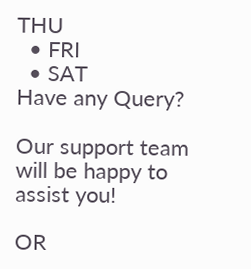THU
  • FRI
  • SAT
Have any Query?

Our support team will be happy to assist you!

OR